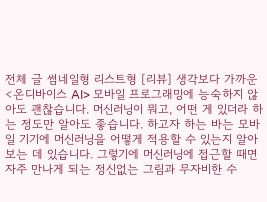전체 글 썸네일형 리스트형 [리뷰] 생각보다 가까운 <온디바이스 AI> 모바일 프로그래밍에 능숙하지 않아도 괜찮습니다. 머신러닝이 뭐고, 어떤 게 있더라 하는 정도만 알아도 좋습니다. 하고자 하는 바는 모바일 기기에 머신러닝을 어떻게 적용할 수 있는지 알아보는 데 있습니다. 그렇기에 머신러닝에 접근할 때면 자주 만나게 되는 정신없는 그림과 무자비한 수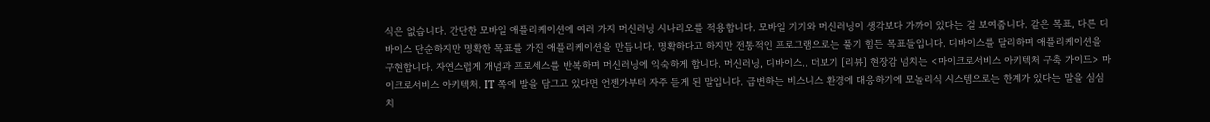식은 없습니다. 간단한 모바일 애플리케이션에 여러 가지 머신러닝 시나리오를 적용합니다. 모바일 기기와 머신러닝이 생각보다 가까이 있다는 걸 보여줍니다. 같은 목표, 다른 디바이스 단순하지만 명확한 목표를 가진 애플리케이션을 만듭니다. 명확하다고 하지만 전통적인 프로그램으로는 풀기 힘든 목표들입니다. 디바이스를 달리하며 애플리케이션을 구현합니다. 자연스럽게 개념과 프로세스를 반복하며 머신러닝에 익숙하게 합니다. 머신러닝, 디바이스.. 더보기 [리뷰] 현장감 넘치는 <마이크로서비스 아키텍처 구축 가이드> 마이크로서비스 아키텍처. IT 쪽에 발을 담그고 있다면 언젠가부터 자주 듣게 된 말입니다. 급변하는 비스니스 환경에 대응하기에 모놀리식 시스템으로는 한계가 있다는 말을 심심치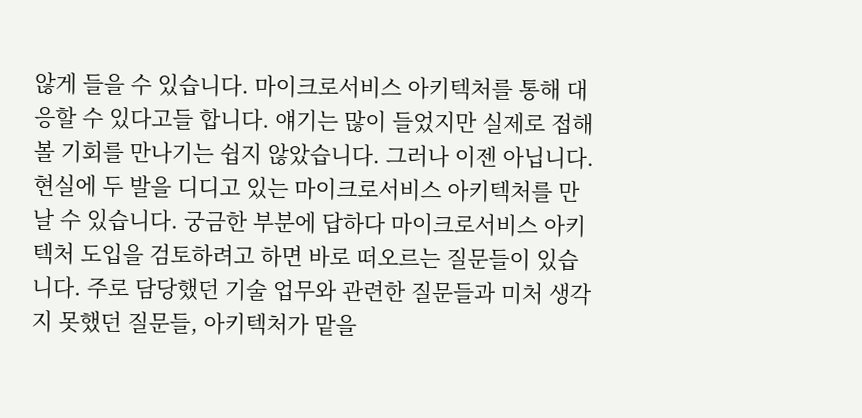않게 들을 수 있습니다. 마이크로서비스 아키텍처를 통해 대응할 수 있다고들 합니다. 얘기는 많이 들었지만 실제로 접해볼 기회를 만나기는 쉽지 않았습니다. 그러나 이젠 아닙니다. 현실에 두 발을 디디고 있는 마이크로서비스 아키텍처를 만날 수 있습니다. 궁금한 부분에 답하다 마이크로서비스 아키텍처 도입을 검토하려고 하면 바로 떠오르는 질문들이 있습니다. 주로 담당했던 기술 업무와 관련한 질문들과 미처 생각지 못했던 질문들, 아키텍처가 맡을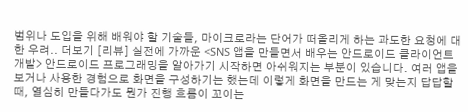범위나 도입을 위해 배워야 할 기술들, 마이크로라는 단어가 떠올리게 하는 과도한 요청에 대한 우려.. 더보기 [리뷰] 실전에 가까운 <SNS 앱을 만들면서 배우는 안드로이드 클라이언트 개발> 안드로이드 프로그래밍을 알아가기 시작하면 아쉬워지는 부분이 있습니다. 여러 앱을 보거나 사용한 경험으로 화면을 구성하기는 했는데 이렇게 화면을 만드는 게 맞는지 답답할 때, 열심히 만들다가도 뭔가 진행 흐름이 꼬이는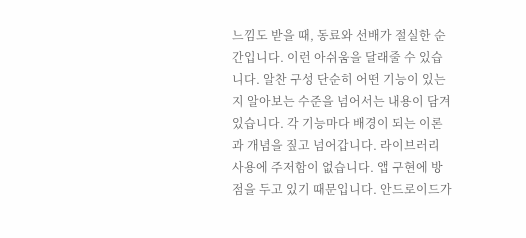느낌도 받을 때, 동료와 선배가 절실한 순간입니다. 이런 아쉬움을 달래줄 수 있습니다. 알찬 구성 단순히 어떤 기능이 있는지 알아보는 수준을 넘어서는 내용이 담겨 있습니다. 각 기능마다 배경이 되는 이론과 개념을 짚고 넘어갑니다. 라이브러리 사용에 주저함이 없습니다. 앱 구현에 방점을 두고 있기 때문입니다. 안드로이드가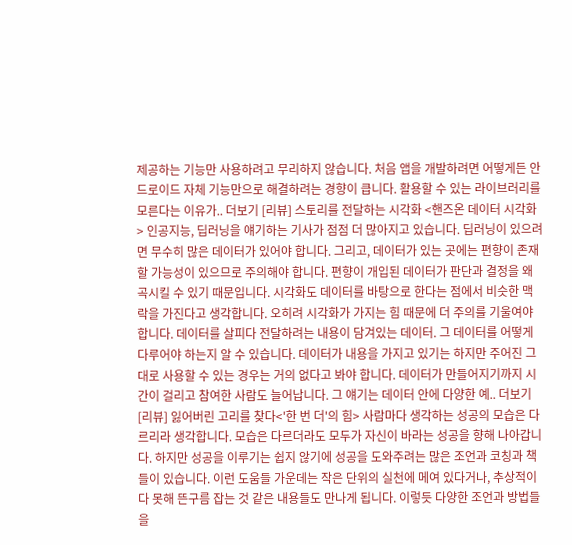제공하는 기능만 사용하려고 무리하지 않습니다. 처음 앱을 개발하려면 어떻게든 안드로이드 자체 기능만으로 해결하려는 경향이 큽니다. 활용할 수 있는 라이브러리를 모른다는 이유가.. 더보기 [리뷰] 스토리를 전달하는 시각화 <핸즈온 데이터 시각화> 인공지능, 딥러닝을 얘기하는 기사가 점점 더 많아지고 있습니다. 딥러닝이 있으려면 무수히 많은 데이터가 있어야 합니다. 그리고, 데이터가 있는 곳에는 편향이 존재할 가능성이 있으므로 주의해야 합니다. 편향이 개입된 데이터가 판단과 결정을 왜곡시킬 수 있기 때문입니다. 시각화도 데이터를 바탕으로 한다는 점에서 비슷한 맥락을 가진다고 생각합니다. 오히려 시각화가 가지는 힘 때문에 더 주의를 기울여야 합니다. 데이터를 살피다 전달하려는 내용이 담겨있는 데이터. 그 데이터를 어떻게 다루어야 하는지 알 수 있습니다. 데이터가 내용을 가지고 있기는 하지만 주어진 그대로 사용할 수 있는 경우는 거의 없다고 봐야 합니다. 데이터가 만들어지기까지 시간이 걸리고 참여한 사람도 늘어납니다. 그 얘기는 데이터 안에 다양한 예.. 더보기 [리뷰] 잃어버린 고리를 찾다<'한 번 더'의 힘> 사람마다 생각하는 성공의 모습은 다르리라 생각합니다. 모습은 다르더라도 모두가 자신이 바라는 성공을 향해 나아갑니다. 하지만 성공을 이루기는 쉽지 않기에 성공을 도와주려는 많은 조언과 코칭과 책들이 있습니다. 이런 도움들 가운데는 작은 단위의 실천에 메여 있다거나, 추상적이다 못해 뜬구름 잡는 것 같은 내용들도 만나게 됩니다. 이렇듯 다양한 조언과 방법들을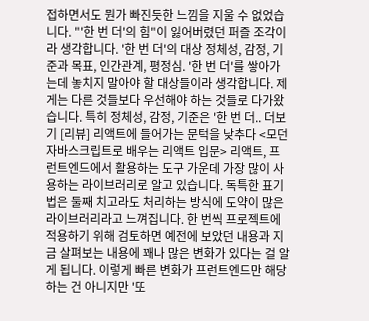접하면서도 뭔가 빠진듯한 느낌을 지울 수 없었습니다. "'한 번 더'의 힘"이 잃어버렸던 퍼즐 조각이라 생각합니다. '한 번 더'의 대상 정체성, 감정, 기준과 목표, 인간관계, 평정심. '한 번 더'를 쌓아가는데 놓치지 말아야 할 대상들이라 생각합니다. 제게는 다른 것들보다 우선해야 하는 것들로 다가왔습니다. 특히 정체성, 감정, 기준은 '한 번 더.. 더보기 [리뷰] 리액트에 들어가는 문턱을 낮추다 <모던 자바스크립트로 배우는 리액트 입문> 리액트, 프런트엔드에서 활용하는 도구 가운데 가장 많이 사용하는 라이브러리로 알고 있습니다. 독특한 표기법은 둘째 치고라도 처리하는 방식에 도약이 많은 라이브러리라고 느껴집니다. 한 번씩 프로젝트에 적용하기 위해 검토하면 예전에 보았던 내용과 지금 살펴보는 내용에 꽤나 많은 변화가 있다는 걸 알게 됩니다. 이렇게 빠른 변화가 프런트엔드만 해당하는 건 아니지만 '또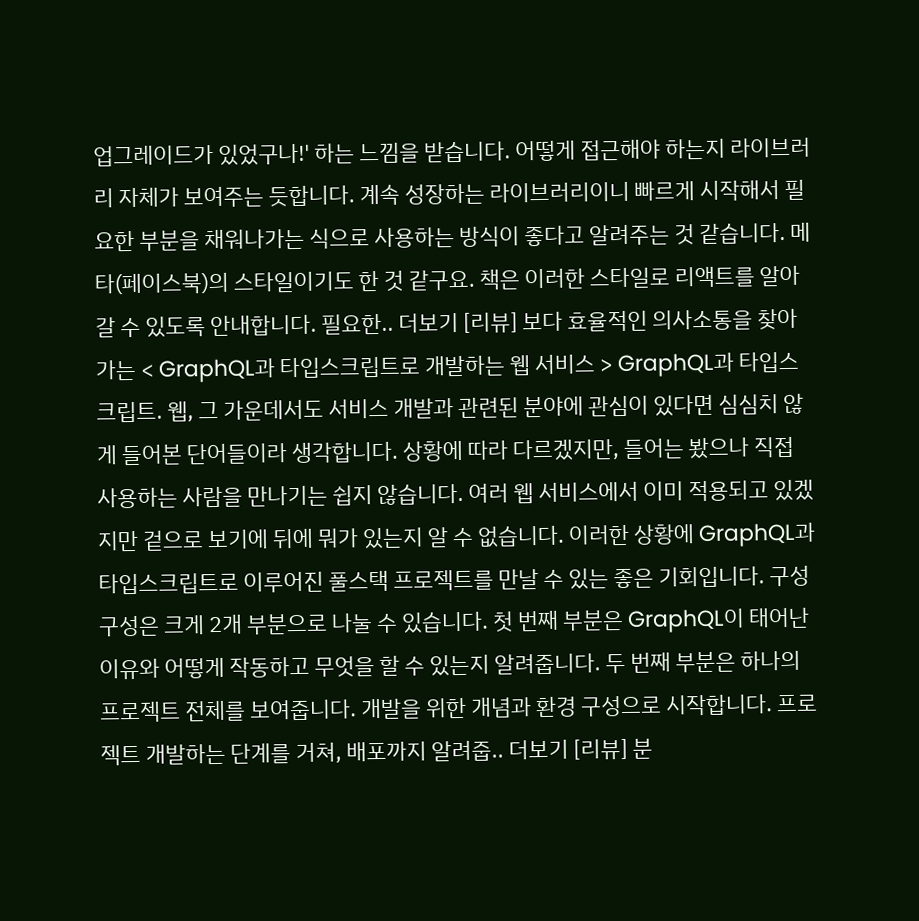업그레이드가 있었구나!' 하는 느낌을 받습니다. 어떻게 접근해야 하는지 라이브러리 자체가 보여주는 듯합니다. 계속 성장하는 라이브러리이니 빠르게 시작해서 필요한 부분을 채워나가는 식으로 사용하는 방식이 좋다고 알려주는 것 같습니다. 메타(페이스북)의 스타일이기도 한 것 같구요. 책은 이러한 스타일로 리액트를 알아갈 수 있도록 안내합니다. 필요한.. 더보기 [리뷰] 보다 효율적인 의사소통을 찾아가는 < GraphQL과 타입스크립트로 개발하는 웹 서비스 > GraphQL과 타입스크립트. 웹, 그 가운데서도 서비스 개발과 관련된 분야에 관심이 있다면 심심치 않게 들어본 단어들이라 생각합니다. 상황에 따라 다르겠지만, 들어는 봤으나 직접 사용하는 사람을 만나기는 쉽지 않습니다. 여러 웹 서비스에서 이미 적용되고 있겠지만 겉으로 보기에 뒤에 뭐가 있는지 알 수 없습니다. 이러한 상황에 GraphQL과 타입스크립트로 이루어진 풀스택 프로젝트를 만날 수 있는 좋은 기회입니다. 구성 구성은 크게 2개 부분으로 나눌 수 있습니다. 첫 번째 부분은 GraphQL이 태어난 이유와 어떻게 작동하고 무엇을 할 수 있는지 알려줍니다. 두 번째 부분은 하나의 프로젝트 전체를 보여줍니다. 개발을 위한 개념과 환경 구성으로 시작합니다. 프로젝트 개발하는 단계를 거쳐, 배포까지 알려줍.. 더보기 [리뷰] 분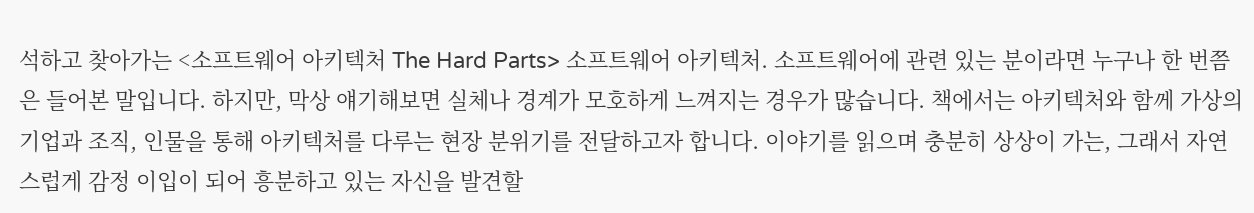석하고 찾아가는 <소프트웨어 아키텍처 The Hard Parts> 소프트웨어 아키텍처. 소프트웨어에 관련 있는 분이라면 누구나 한 번쯤은 들어본 말입니다. 하지만, 막상 얘기해보면 실체나 경계가 모호하게 느껴지는 경우가 많습니다. 책에서는 아키텍처와 함께 가상의 기업과 조직, 인물을 통해 아키텍처를 다루는 현장 분위기를 전달하고자 합니다. 이야기를 읽으며 충분히 상상이 가는, 그래서 자연스럽게 감정 이입이 되어 흥분하고 있는 자신을 발견할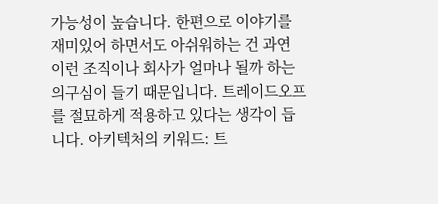가능성이 높습니다. 한편으로 이야기를 재미있어 하면서도 아쉬워하는 건 과연 이런 조직이나 회사가 얼마나 될까 하는 의구심이 들기 때문입니다. 트레이드오프를 절묘하게 적용하고 있다는 생각이 듭니다. 아키텍처의 키워드: 트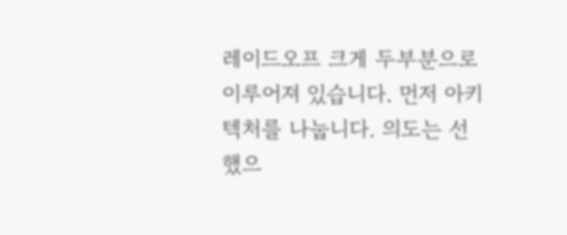레이드오프 크게 두부분으로 이루어져 있습니다. 먼저 아키텍처를 나눕니다. 의도는 선했으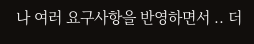나 여러 요구사항을 반영하면서 .. 더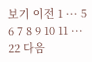보기 이전 1 ··· 5 6 7 8 9 10 11 ··· 22 다음